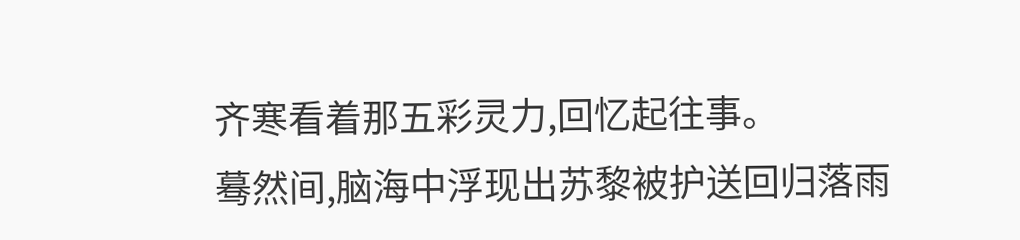齐寒看着那五彩灵力,回忆起往事。
蓦然间,脑海中浮现出苏黎被护送回归落雨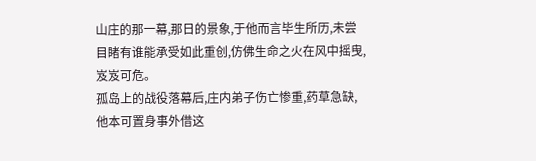山庄的那一幕,那日的景象,于他而言毕生所历,未尝目睹有谁能承受如此重创,仿佛生命之火在风中摇曳,岌岌可危。
孤岛上的战役落幕后,庄内弟子伤亡惨重,药草急缺,他本可置身事外借这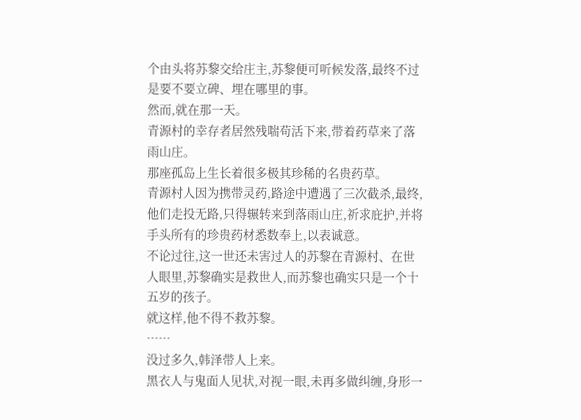个由头将苏黎交给庄主,苏黎便可听候发落,最终不过是要不要立碑、埋在哪里的事。
然而,就在那一天。
青源村的幸存者居然残喘苟活下来,带着药草来了落雨山庄。
那座孤岛上生长着很多极其珍稀的名贵药草。
青源村人因为携带灵药,路途中遭遇了三次截杀,最终,他们走投无路,只得辗转来到落雨山庄,祈求庇护,并将手头所有的珍贵药材悉数奉上,以表诚意。
不论过往,这一世还未害过人的苏黎在青源村、在世人眼里,苏黎确实是救世人,而苏黎也确实只是一个十五岁的孩子。
就这样,他不得不救苏黎。
……
没过多久,韩泽带人上来。
黑衣人与鬼面人见状,对视一眼,未再多做纠缠,身形一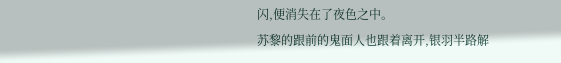闪,便消失在了夜色之中。
苏黎的跟前的鬼面人也跟着离开,银羽半路解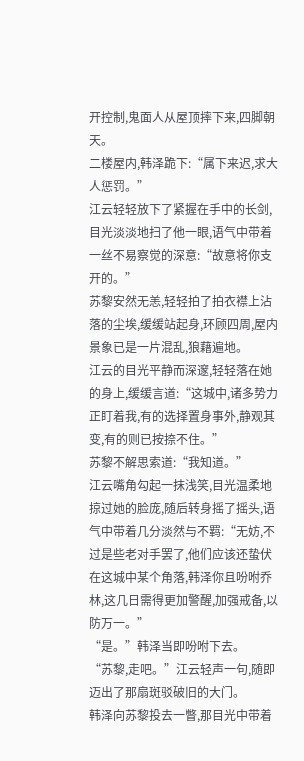开控制,鬼面人从屋顶摔下来,四脚朝天。
二楼屋内,韩泽跪下:“属下来迟,求大人惩罚。”
江云轻轻放下了紧握在手中的长剑,目光淡淡地扫了他一眼,语气中带着一丝不易察觉的深意:“故意将你支开的。”
苏黎安然无恙,轻轻拍了拍衣襟上沾落的尘埃,缓缓站起身,环顾四周,屋内景象已是一片混乱,狼藉遍地。
江云的目光平静而深邃,轻轻落在她的身上,缓缓言道:“这城中,诸多势力正盯着我,有的选择置身事外,静观其变,有的则已按捺不住。”
苏黎不解思索道:“我知道。”
江云嘴角勾起一抹浅笑,目光温柔地掠过她的脸庞,随后转身摇了摇头,语气中带着几分淡然与不羁:“无妨,不过是些老对手罢了,他们应该还蛰伏在这城中某个角落,韩泽你且吩咐乔林,这几日需得更加警醒,加强戒备,以防万一。”
“是。”韩泽当即吩咐下去。
“苏黎,走吧。”江云轻声一句,随即迈出了那扇斑驳破旧的大门。
韩泽向苏黎投去一瞥,那目光中带着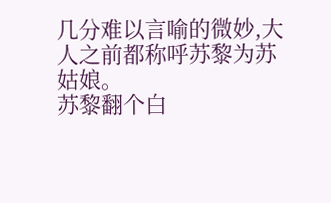几分难以言喻的微妙,大人之前都称呼苏黎为苏姑娘。
苏黎翻个白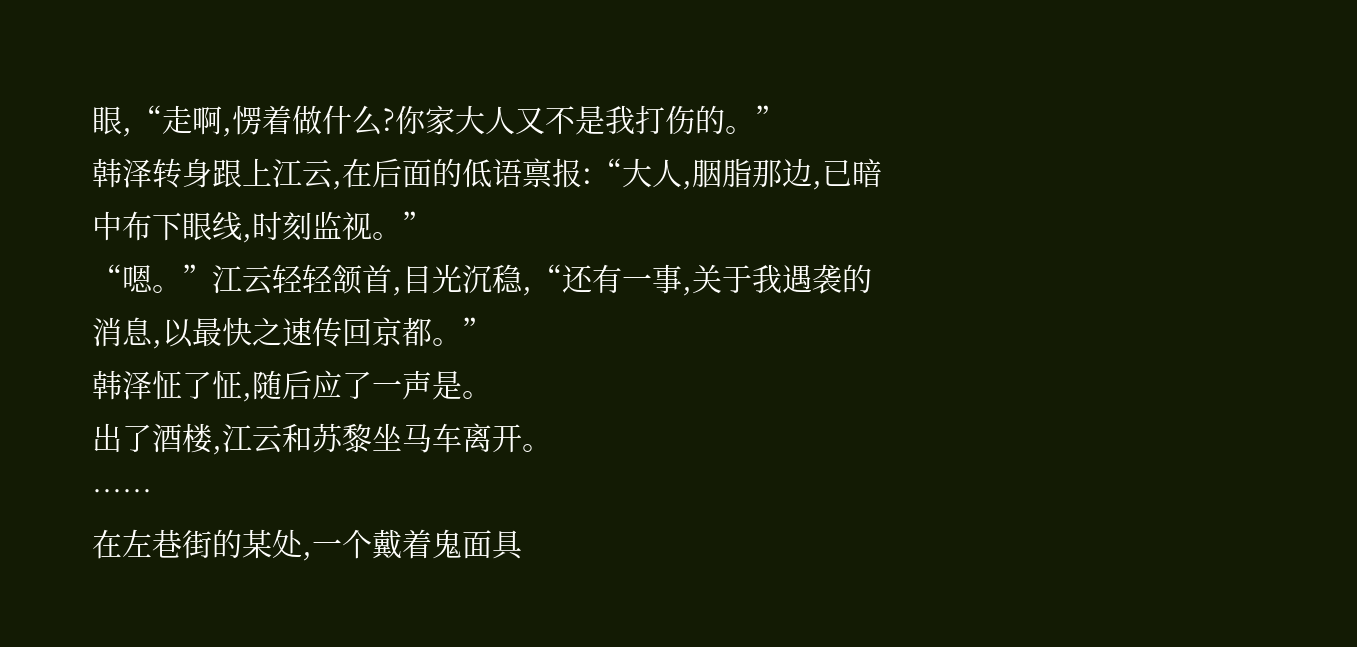眼,“走啊,愣着做什么?你家大人又不是我打伤的。”
韩泽转身跟上江云,在后面的低语禀报:“大人,胭脂那边,已暗中布下眼线,时刻监视。”
“嗯。”江云轻轻颔首,目光沉稳,“还有一事,关于我遇袭的消息,以最快之速传回京都。”
韩泽怔了怔,随后应了一声是。
出了酒楼,江云和苏黎坐马车离开。
……
在左巷街的某处,一个戴着鬼面具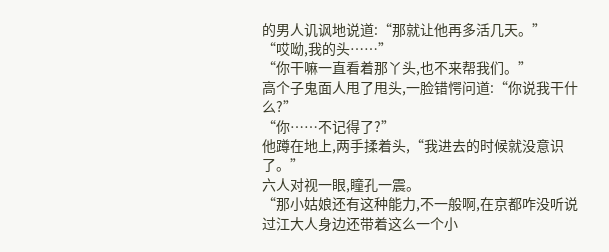的男人讥讽地说道:“那就让他再多活几天。”
“哎呦,我的头……”
“你干嘛一直看着那丫头,也不来帮我们。”
高个子鬼面人甩了甩头,一脸错愕问道:“你说我干什么?”
“你……不记得了?”
他蹲在地上,两手揉着头,“我进去的时候就没意识了。”
六人对视一眼,瞳孔一震。
“那小姑娘还有这种能力,不一般啊,在京都咋没听说过江大人身边还带着这么一个小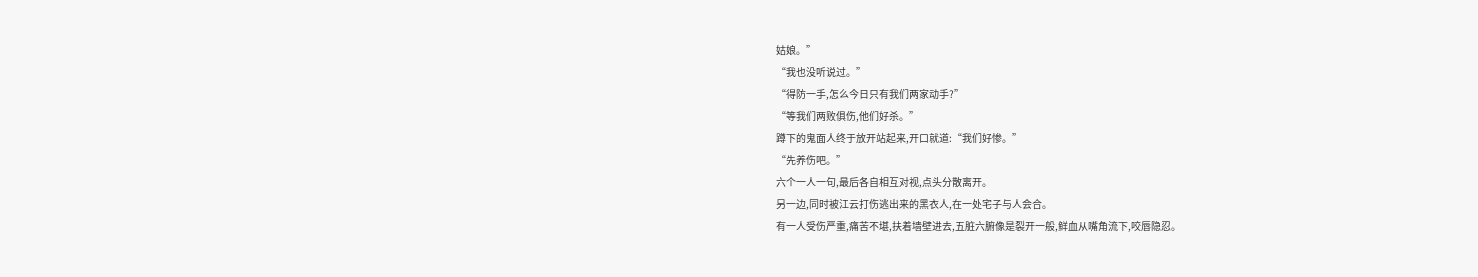姑娘。”
“我也没听说过。”
“得防一手,怎么今日只有我们两家动手?”
“等我们两败俱伤,他们好杀。”
蹲下的鬼面人终于放开站起来,开口就道:“我们好惨。”
“先养伤吧。”
六个一人一句,最后各自相互对视,点头分散离开。
另一边,同时被江云打伤逃出来的黑衣人,在一处宅子与人会合。
有一人受伤严重,痛苦不堪,扶着墙壁进去,五脏六腑像是裂开一般,鲜血从嘴角流下,咬唇隐忍。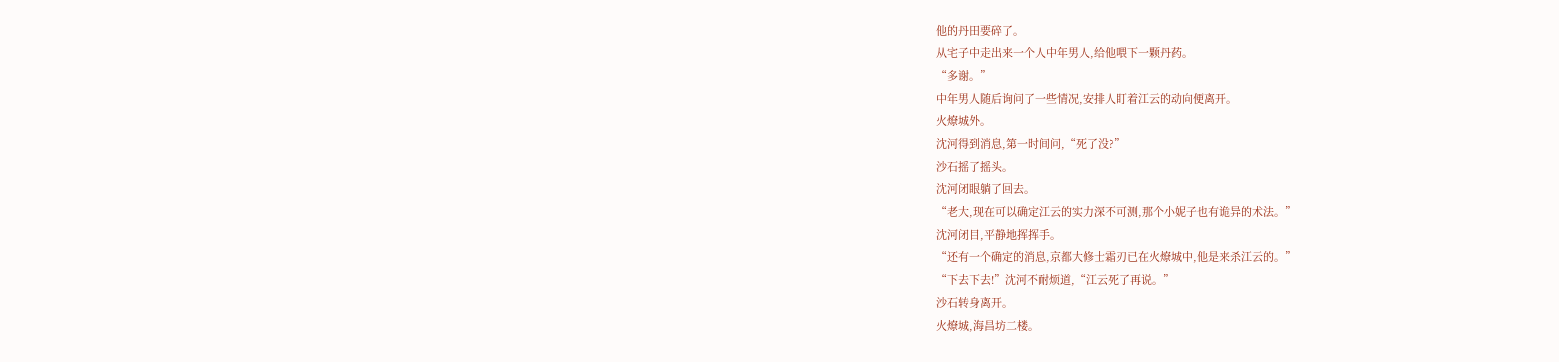他的丹田要碎了。
从宅子中走出来一个人中年男人,给他喂下一颗丹药。
“多谢。”
中年男人随后询问了一些情况,安排人盯着江云的动向便离开。
火燎城外。
沈河得到消息,第一时间问,“死了没?”
沙石摇了摇头。
沈河闭眼躺了回去。
“老大,现在可以确定江云的实力深不可测,那个小妮子也有诡异的术法。”
沈河闭目,平静地挥挥手。
“还有一个确定的消息,京都大修士霜刃已在火燎城中,他是来杀江云的。”
“下去下去!”沈河不耐烦道,“江云死了再说。”
沙石转身离开。
火燎城,海昌坊二楼。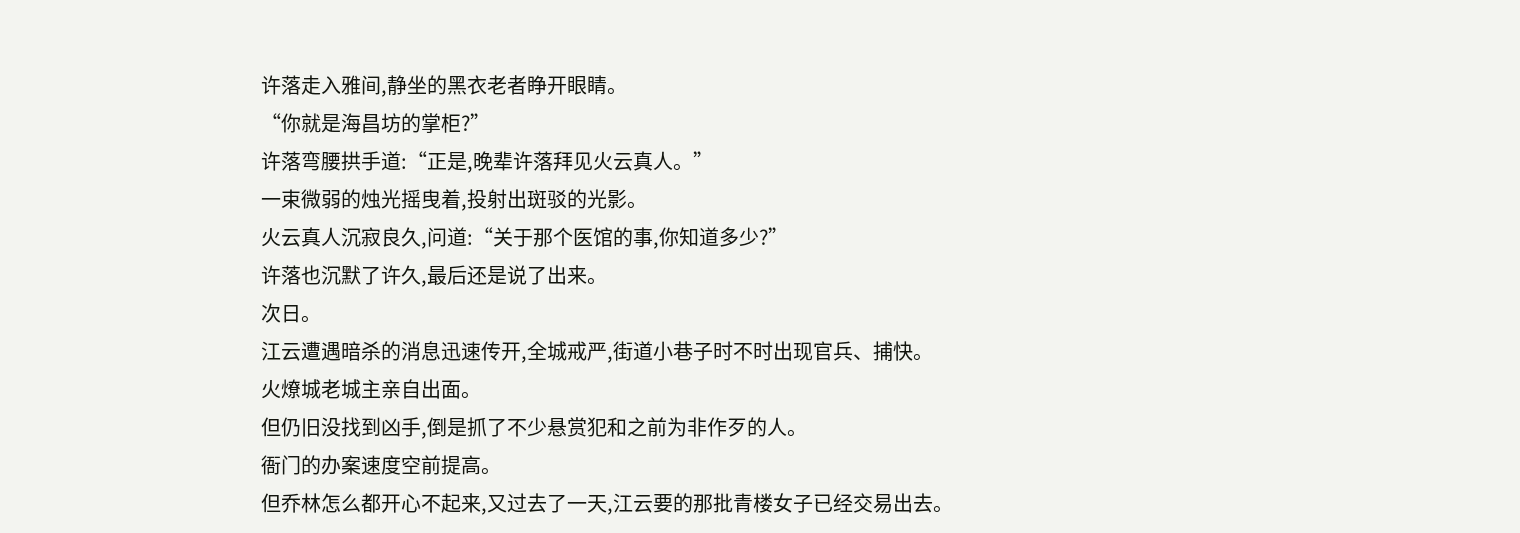许落走入雅间,静坐的黑衣老者睁开眼睛。
“你就是海昌坊的掌柜?”
许落弯腰拱手道:“正是,晚辈许落拜见火云真人。”
一束微弱的烛光摇曳着,投射出斑驳的光影。
火云真人沉寂良久,问道:“关于那个医馆的事,你知道多少?”
许落也沉默了许久,最后还是说了出来。
次日。
江云遭遇暗杀的消息迅速传开,全城戒严,街道小巷子时不时出现官兵、捕快。
火燎城老城主亲自出面。
但仍旧没找到凶手,倒是抓了不少悬赏犯和之前为非作歹的人。
衙门的办案速度空前提高。
但乔林怎么都开心不起来,又过去了一天,江云要的那批青楼女子已经交易出去。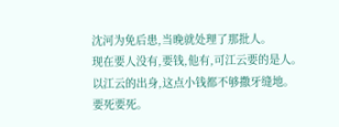沈河为免后患,当晚就处理了那批人。
现在要人没有,要钱,他有,可江云要的是人。
以江云的出身,这点小钱都不够撒牙缝地。
要死要死。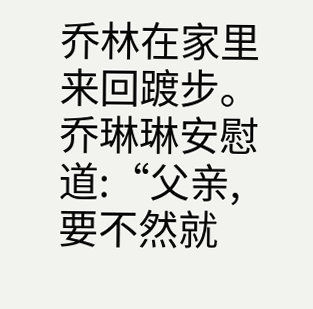乔林在家里来回踱步。
乔琳琳安慰道:“父亲,要不然就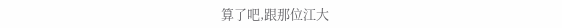算了吧,跟那位江大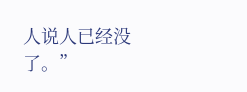人说人已经没了。”